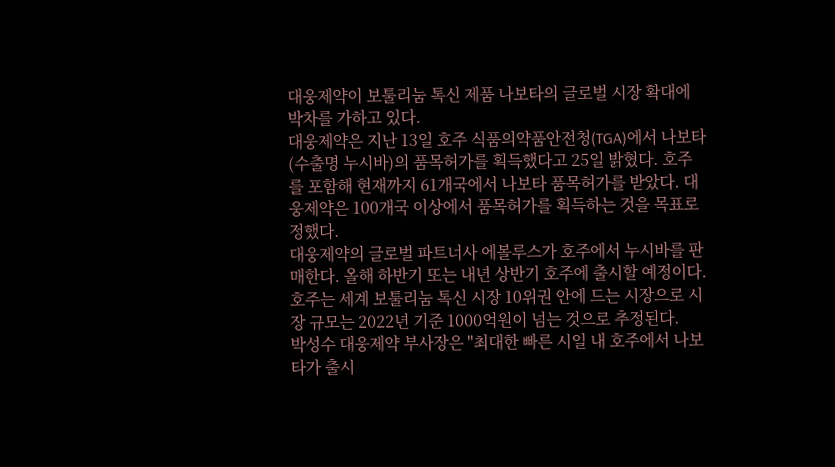대웅제약이 보툴리눔 톡신 제품 나보타의 글로벌 시장 확대에 박차를 가하고 있다.
대웅제약은 지난 13일 호주 식품의약품안전청(TGA)에서 나보타(수출명 누시바)의 품목허가를 획득했다고 25일 밝혔다. 호주를 포함해 현재까지 61개국에서 나보타 품목허가를 받았다. 대웅제약은 100개국 이상에서 품목허가를 획득하는 것을 목표로 정했다.
대웅제약의 글로벌 파트너사 에볼루스가 호주에서 누시바를 판매한다. 올해 하반기 또는 내년 상반기 호주에 출시할 예정이다.
호주는 세계 보툴리눔 톡신 시장 10위권 안에 드는 시장으로 시장 규모는 2022년 기준 1000억원이 넘는 것으로 추정된다.
박성수 대웅제약 부사장은 "최대한 빠른 시일 내 호주에서 나보타가 출시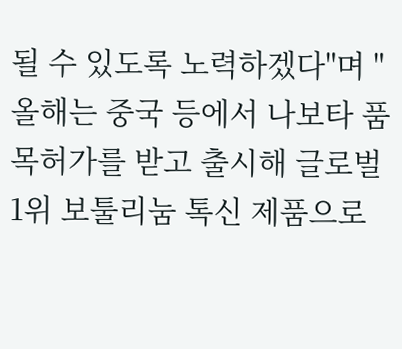될 수 있도록 노력하겠다"며 "올해는 중국 등에서 나보타 품목허가를 받고 출시해 글로벌 1위 보툴리눔 톡신 제품으로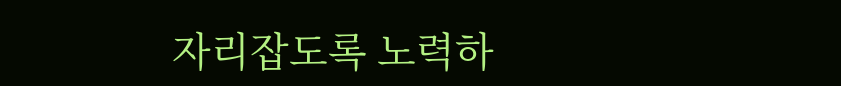자리잡도록 노력하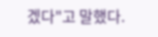겠다"고 말했다.